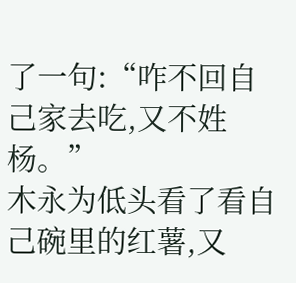了一句:“咋不回自己家去吃,又不姓杨。”
木永为低头看了看自己碗里的红薯,又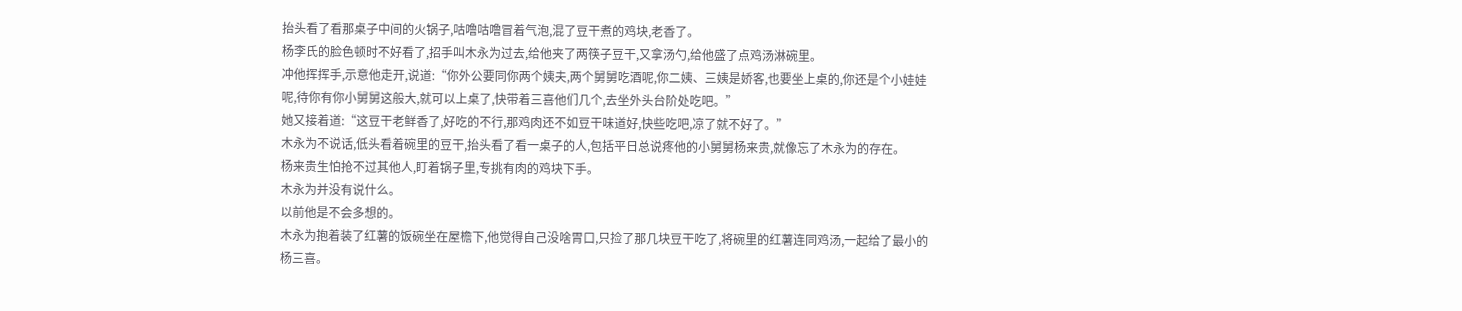抬头看了看那桌子中间的火锅子,咕噜咕噜冒着气泡,混了豆干煮的鸡块,老香了。
杨李氏的脸色顿时不好看了,招手叫木永为过去,给他夹了两筷子豆干,又拿汤勺,给他盛了点鸡汤淋碗里。
冲他挥挥手,示意他走开,说道:“你外公要同你两个姨夫,两个舅舅吃酒呢,你二姨、三姨是娇客,也要坐上桌的,你还是个小娃娃呢,待你有你小舅舅这般大,就可以上桌了,快带着三喜他们几个,去坐外头台阶处吃吧。”
她又接着道:“这豆干老鲜香了,好吃的不行,那鸡肉还不如豆干味道好,快些吃吧,凉了就不好了。”
木永为不说话,低头看着碗里的豆干,抬头看了看一桌子的人,包括平日总说疼他的小舅舅杨来贵,就像忘了木永为的存在。
杨来贵生怕抢不过其他人,盯着锅子里,专挑有肉的鸡块下手。
木永为并没有说什么。
以前他是不会多想的。
木永为抱着装了红薯的饭碗坐在屋檐下,他觉得自己没啥胃口,只捡了那几块豆干吃了,将碗里的红薯连同鸡汤,一起给了最小的杨三喜。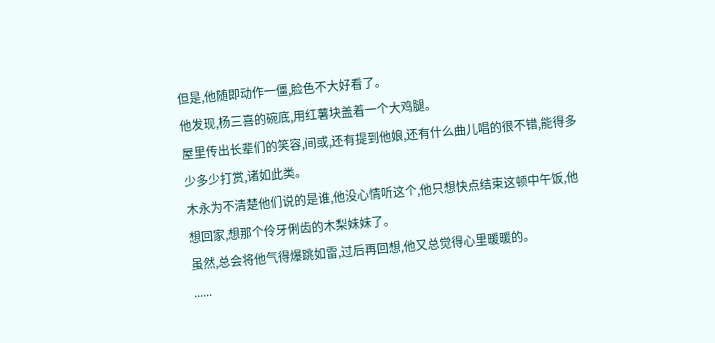但是,他随即动作一僵,脸色不大好看了。
他发现,杨三喜的碗底,用红薯块盖着一个大鸡腿。
屋里传出长辈们的笑容,间或,还有提到他娘,还有什么曲儿唱的很不错,能得多少多少打赏,诸如此类。
木永为不清楚他们说的是谁,他没心情听这个,他只想快点结束这顿中午饭,他想回家,想那个伶牙俐齿的木梨妹妹了。
虽然,总会将他气得爆跳如雷,过后再回想,他又总觉得心里暖暖的。
......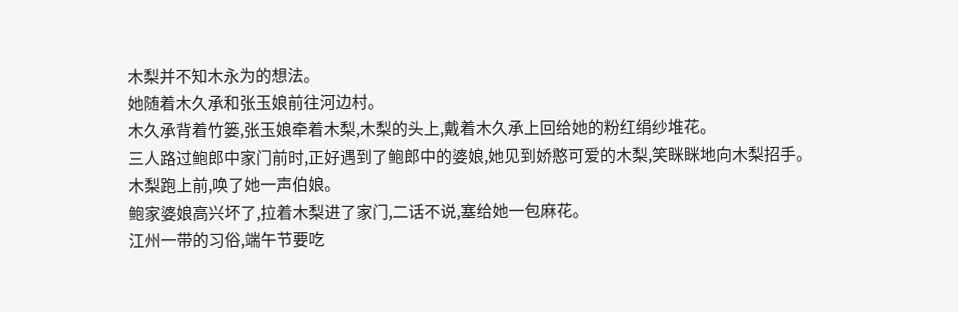木梨并不知木永为的想法。
她随着木久承和张玉娘前往河边村。
木久承背着竹篓,张玉娘牵着木梨,木梨的头上,戴着木久承上回给她的粉红绢纱堆花。
三人路过鲍郎中家门前时,正好遇到了鲍郎中的婆娘,她见到娇憨可爱的木梨,笑眯眯地向木梨招手。
木梨跑上前,唤了她一声伯娘。
鲍家婆娘高兴坏了,拉着木梨进了家门,二话不说,塞给她一包麻花。
江州一带的习俗,端午节要吃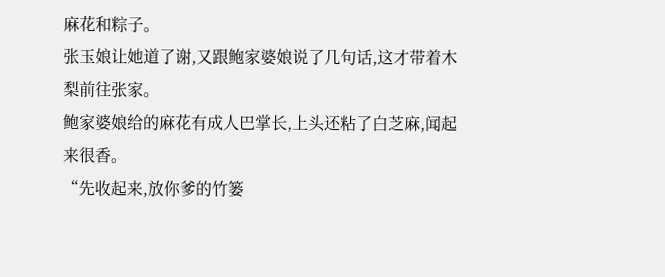麻花和粽子。
张玉娘让她道了谢,又跟鲍家婆娘说了几句话,这才带着木梨前往张家。
鲍家婆娘给的麻花有成人巴掌长,上头还粘了白芝麻,闻起来很香。
“先收起来,放你爹的竹篓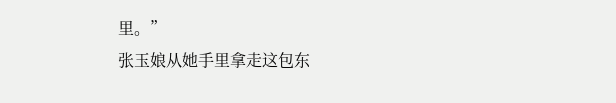里。”
张玉娘从她手里拿走这包东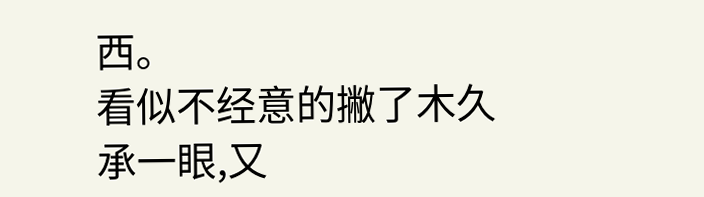西。
看似不经意的撇了木久承一眼,又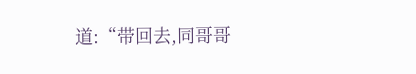道:“带回去,同哥哥